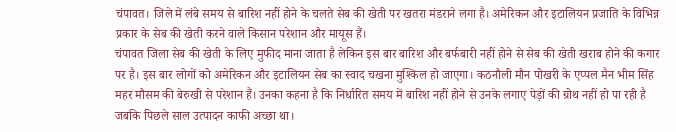चंपावत। जिले में लंबे समय से बारिश नहीं होने के चलते सेब की खेती पर खतरा मंडराने लगा है। अमेरिकन और इटालियन प्रजाति के विभिन्न प्रकार के सेब की खेती करने वाले किसान परेशान और मायूस हैं।
चंपावत जिला सेब की खेती के लिए मुफीद माना जाता है लेकिन इस बार बारिश और बर्फबारी नहीं होने से सेब की खेती खराब होने की कगार पर है। इस बार लोगों को अमेरिकन और इटालियन सेब का स्वाद चखना मुश्किल हो जाएगा। कठनौली मौन पोखरी के एप्पल मैन भीम सिंह महर मौसम की बेरुखी से परेशान हैं। उनका कहना है कि निर्धारित समय में बारिश नहीं होने से उनके लगाए पेड़ों की ग्रोथ नहीं हो पा रही है जबकि पिछले साल उत्पादन काफी अच्छा था।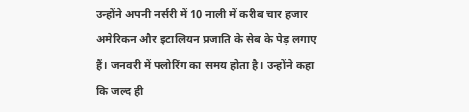उन्होंने अपनी नर्सरी में 10 नाली में करीब चार हजार अमेरिकन और इटालियन प्रजाति के सेब के पेड़ लगाए हैं। जनवरी में फ्लोरिंग का समय होता है। उन्होंने कहा कि जल्द ही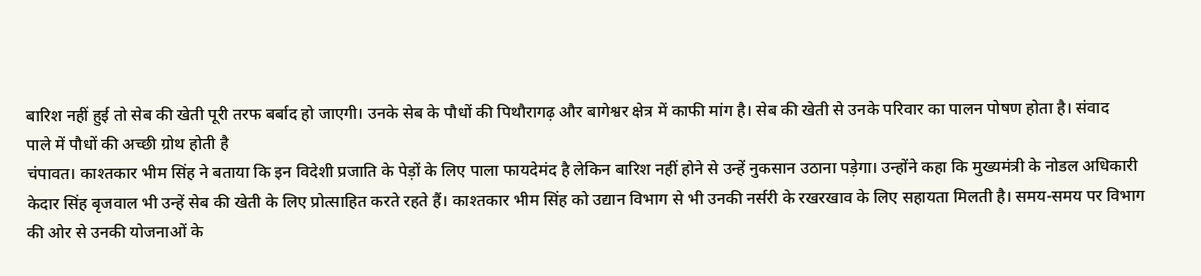बारिश नहीं हुई तो सेब की खेती पूरी तरफ बर्बाद हो जाएगी। उनके सेब के पौधों की पिथौरागढ़ और बागेश्वर क्षेत्र में काफी मांग है। सेब की खेती से उनके परिवार का पालन पोषण होता है। संवाद
पाले में पौधों की अच्छी ग्रोथ होती है
चंपावत। काश्तकार भीम सिंह ने बताया कि इन विदेशी प्रजाति के पेड़ों के लिए पाला फायदेमंद है लेकिन बारिश नहीं होने से उन्हें नुकसान उठाना पड़ेगा। उन्होंने कहा कि मुख्यमंत्री के नोडल अधिकारी केदार सिंह बृजवाल भी उन्हें सेब की खेती के लिए प्रोत्साहित करते रहते हैं। काश्तकार भीम सिंह को उद्यान विभाग से भी उनकी नर्सरी के रखरखाव के लिए सहायता मिलती है। समय-समय पर विभाग की ओर से उनकी योजनाओं के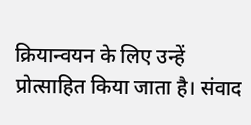क्रियान्वयन के लिए उन्हें प्रोत्साहित किया जाता है। संवाद